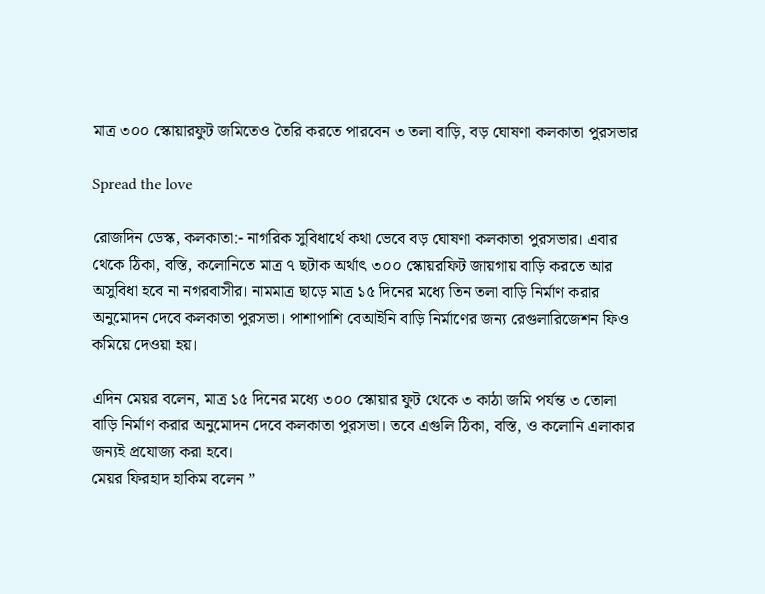মাত্র ৩০০ স্কোয়ারফুট জমিতেও তৈরি করতে পারবেন ৩ তলা বাড়ি, বড় ঘোষণা কলকাতা পুরসভার

Spread the love

রোজদিন ডেস্ক, কলকাতা:- নাগরিক সুবিধার্থে কথা ভেবে বড় ঘোষণা কলকাতা পুরসভার। এবার থেকে ঠিকা, বস্তি, কলোনিতে মাত্র ৭ ছটাক অর্থাৎ ৩০০ স্কোয়রফিট জায়গায় বাড়ি করতে আর অসুবিধা হবে না নগরবাসীর। নামমাত্র ছাড়ে মাত্র ১৫ দিনের মধ্যে তিন তলা বাড়ি নির্মাণ করার অনুমোদন দেবে কলকাতা পুরসভা। পাশাপাশি বেআইনি বাড়ি নির্মাণের জন্য রেগুলারিজেশন ফিও কমিয়ে দেওয়া হয়।

এদিন মেয়র বলেন, মাত্র ১৫ দিনের মধ্যে ৩০০ স্কোয়ার ফুট থেকে ৩ কাঠা জমি পর্যন্ত ৩ তোলা বাড়ি নির্মাণ করার অনুমোদন দেবে কলকাতা পুরসভা। তবে এগুলি ঠিকা, বস্তি, ও কলোনি এলাকার জন্যই প্রযোজ্য করা হবে।
মেয়র ফিরহাদ হাকিম বলেন ”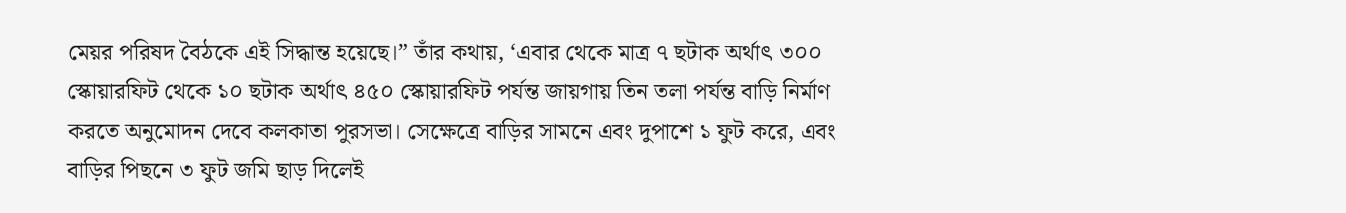মেয়র পরিষদ বৈঠকে এই সিদ্ধান্ত হয়েছে।” তাঁর কথায়, ‘এবার থেকে মাত্র ৭ ছটাক অর্থাৎ ৩০০ স্কোয়ারফিট থেকে ১০ ছটাক অর্থাৎ ৪৫০ স্কোয়ারফিট পর্যন্ত জায়গায় তিন তলা পর্যন্ত বাড়ি নির্মাণ করতে অনুমোদন দেবে কলকাতা পুরসভা। সেক্ষেত্রে বাড়ির সামনে এবং দুপাশে ১ ফুট করে, এবং বাড়ির পিছনে ৩ ফুট জমি ছাড় দিলেই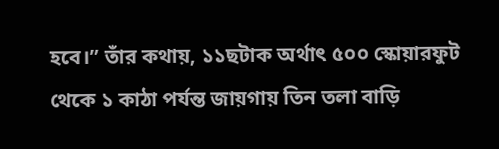হবে।” তাঁর কথায়, ১১ছটাক অর্থাৎ ৫০০ স্কোয়ারফুট থেকে ১ কাঠা পর্যন্ত জায়গায় তিন তলা বাড়ি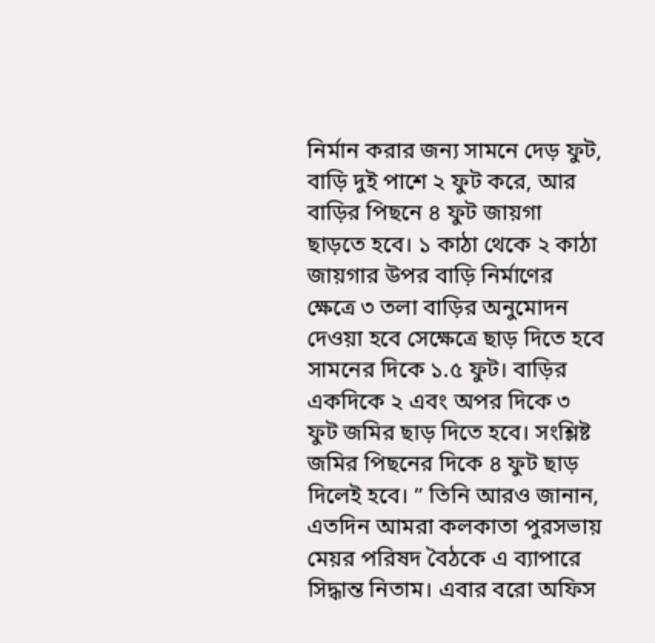নির্মান করার জন্য সামনে দেড় ফুট, বাড়ি দুই পাশে ২ ফুট করে, আর বাড়ির পিছনে ৪ ফুট জায়গা ছাড়তে হবে। ১ কাঠা থেকে ২ কাঠা জায়গার উপর বাড়ি নির্মাণের ক্ষেত্রে ৩ তলা বাড়ির অনুমোদন দেওয়া হবে সেক্ষেত্রে ছাড় দিতে হবে সামনের দিকে ১.৫ ফুট। বাড়ির একদিকে ২ এবং অপর দিকে ৩ ফুট জমির ছাড় দিতে হবে। সংশ্লিষ্ট জমির পিছনের দিকে ৪ ফুট ছাড় দিলেই হবে। ” তিনি আরও জানান, এতদিন আমরা কলকাতা পুরসভায় মেয়র পরিষদ বৈঠকে এ ব্যাপারে সিদ্ধান্ত নিতাম। এবার বরো অফিস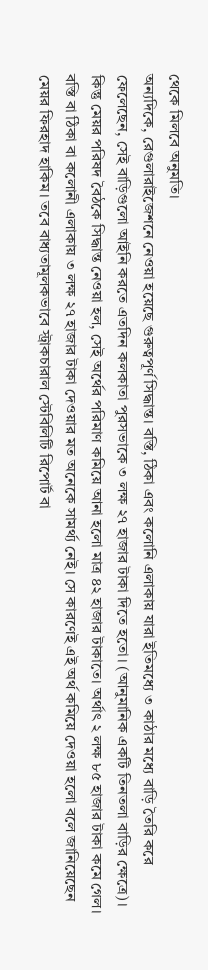থেকে মিলবে অনুমতি।
অন্যদিকে, রেগুলারাইজেশনে নেওয়া হয়েছে গুরুত্বপূর্ণ সিদ্ধান্ত। বস্তি, ঠিকা এবং কলোনি এলাকায় যারা ইতিমধ্যে ৩ কাঠার মধ্যে বাড়ি তৈরি করে ফেলেছেন, সেই বাড়িগুলো আইনি করতে এতদিন কলকাতা পুরসভাকে ৩ লক্ষ ২৭ হাজার টাকা দিতে হতো। (আনুমানিক একটি তিনতলা বাড়ির ক্ষেত্রে)। কিন্তু মেয়র পরিষদ বৈঠকে সিদ্ধান্ত নেওয়া হল, সেই অর্থের পরিমাণ কমিয়ে আনা হলো মাত্র ৪২ হাজার টাকাতে। অর্থাৎ ২ লক্ষ ৮৫ হাজার টাকা কমে গেল। বস্তি বা ঠিকা বা কলোনী এলাকায় ৩ লক্ষ ২৭ হাজার টাকা দেওয়ার মত অনেকে সামর্থ্য নেই। সে কারণেই এই অর্থ কমিয়ে দেওয়া হলো বলে জানিয়েছেন মেয়র ফিরহাদ হাকিম। তবে বাধ্যতামূলকভাবে স্ট্রাকচারাল স্টেবিলিটি রিপোর্ট বা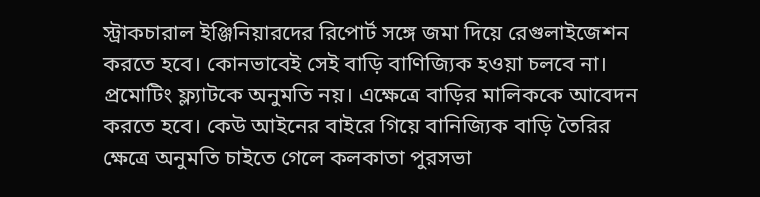স্ট্রাকচারাল ইঞ্জিনিয়ারদের রিপোর্ট সঙ্গে জমা দিয়ে রেগুলাইজেশন করতে হবে। কোনভাবেই সেই বাড়ি বাণিজ্যিক হওয়া চলবে না। প্রমোটিং ফ্ল্যাটকে অনুমতি নয়। এক্ষেত্রে বাড়ির মালিককে আবেদন করতে হবে। কেউ আইনের বাইরে গিয়ে বানিজ্যিক বাড়ি তৈরির ক্ষেত্রে অনুমতি চাইতে গেলে কলকাতা পুরসভা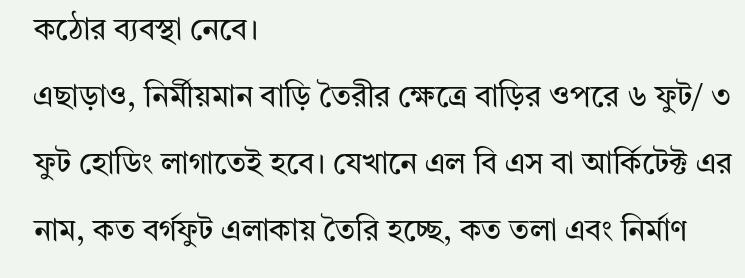কঠোর ব্যবস্থা নেবে।
এছাড়াও, নির্মীয়মান বাড়ি তৈরীর ক্ষেত্রে বাড়ির ওপরে ৬ ফুট/ ৩ ফুট হোডিং লাগাতেই হবে। যেখানে এল বি এস বা আর্কিটেক্ট এর নাম, কত বর্গফুট এলাকায় তৈরি হচ্ছে, কত তলা এবং নির্মাণ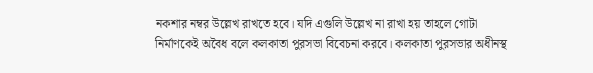নকশার নম্বর উল্লেখ রাখতে হবে। যদি এগুলি উল্লেখ না রাখা হয় তাহলে গোটা নির্মাণকেই অবৈধ বলে কলকাতা পুরসভা বিবেচনা করবে। কলকাতা পুরসভার অধীনস্থ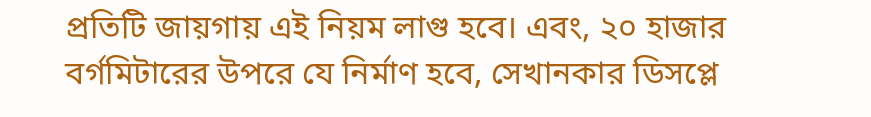প্রতিটি জায়গায় এই নিয়ম লাগু হবে। এবং, ২০ হাজার বর্গমিটারের উপরে যে নির্মাণ হবে, সেখানকার ডিসপ্লে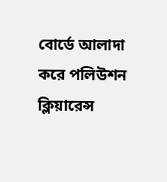বোর্ডে আলাদা করে পলিউশন ক্লিয়ারেন্স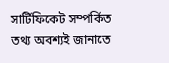সার্টিফিকেট সম্পর্কিত তথ্য অবশ্যই জানাতে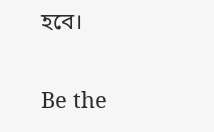হবে।

Be the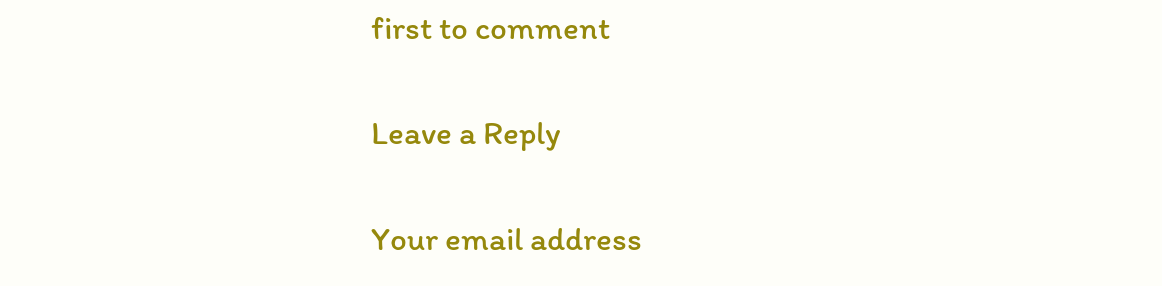first to comment

Leave a Reply

Your email address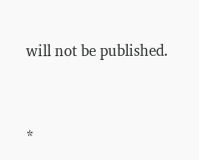will not be published.


*